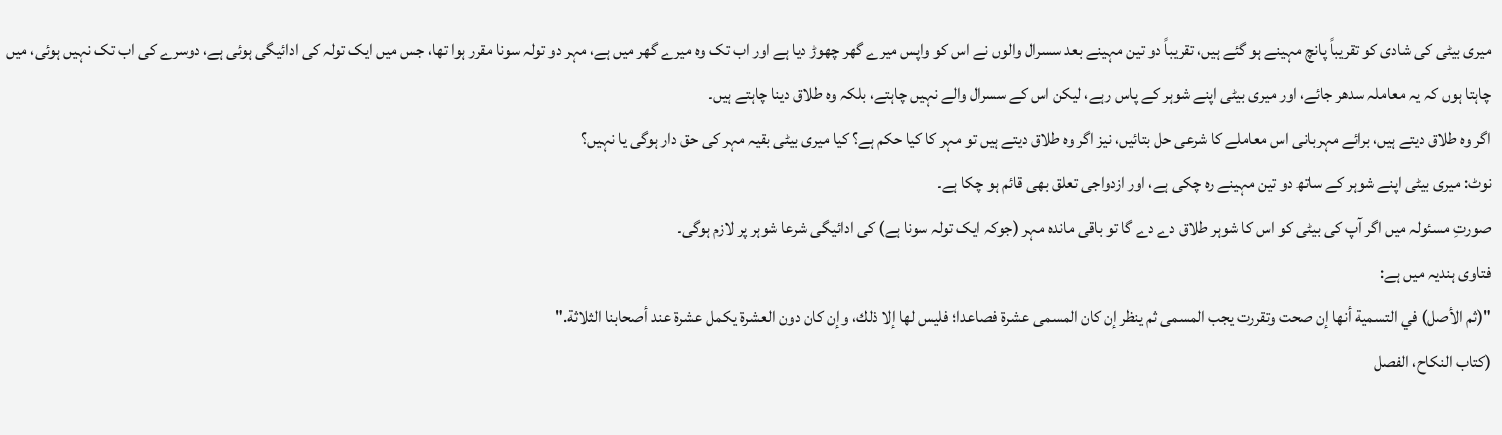میری بیٹی کی شادی کو تقریباً پانچ مہینے ہو گئے ہیں، تقریباً دو تین مہینے بعد سسرال والوں نے اس کو واپس میرے گھر چھوڑ دیا ہے اور اب تک وہ میرے گھر میں ہے، مہر دو تولہ سونا مقرر ہوا تھا، جس میں ایک تولہ کی ادائیگی ہوئی ہے، دوسرے کی اب تک نہیں ہوئی، میں چاہتا ہوں کہ یہ معاملہ سدھر جائے، اور میری بیٹی اپنے شوہر کے پاس رہے، لیکن اس کے سسرال والے نہیں چاہتے، بلکہ وہ طلاق دینا چاہتے ہیں۔
اگر وہ طلاق دیتے ہیں، برائے مہربانی اس معاملے کا شرعی حل بتائیں، نیز اگر وہ طلاق دیتے ہیں تو مہر کا کیا حکم ہے؟ کیا میری بیٹی بقیہ مہر کی حق دار ہوگی یا نہیں؟
نوٹ: میری بیٹی اپنے شوہر کے ساتھ دو تین مہینے رہ چکی ہے، اور ازدواجی تعلق بھی قائم ہو چکا ہے۔
صورتِ مسئولہ میں اگر آپ کی بیٹی کو اس کا شوہر طلاق دے دے گا تو باقی ماندہ مہر (جوکہ ایک تولہ سونا ہے) کی ادائیگی شرعا شوہر پر لازم ہوگی۔
فتاوی ہندیہ میں ہے:
"(ثم الأصل) في التسمية أنها إن صحت وتقررت يجب المسمى ثم ينظر إن كان المسمى عشرة فصاعدا؛ فليس لها إلا ذلك، وإن كان دون العشرة يكمل عشرة عند أصحابنا الثلاثة."
(کتاب النکاح، الفصل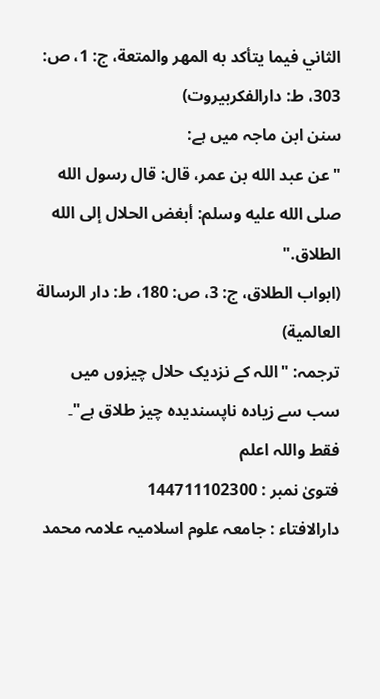الثاني فيما يتأكد به المهر والمتعة، ج: 1، ص: 303، ط: دارالفکربیروت)
سنن ابن ماجہ میں ہے:
"عن عبد الله بن عمر، قال: قال رسول الله صلى الله عليه وسلم: أبغض الحلال إلى الله الطلاق."
(ابواب الطلاق، ج: 3، ص: 180، ط: دار الرسالة العالمية)
ترجمہ: "اللہ کے نزدیک حلال چیزوں میں سب سے زیادہ ناپسندیدہ چیز طلاق ہے"۔
فقط واللہ اعلم
فتویٰ نمبر : 144711102300
دارالافتاء : جامعہ علوم اسلامیہ علامہ محمد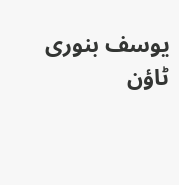یوسف بنوری ٹاؤن